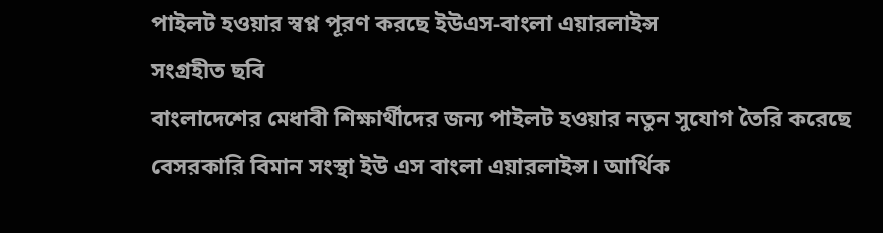পাইলট হওয়ার স্বপ্ন পূরণ করছে ইউএস-বাংলা এয়ারলাইন্স
সংগ্রহীত ছবি
বাংলাদেশের মেধাবী শিক্ষার্থীদের জন্য পাইলট হওয়ার নতুন সুযোগ তৈরি করেছে বেসরকারি বিমান সংস্থা ইউ এস বাংলা এয়ারলাইন্স। আর্থিক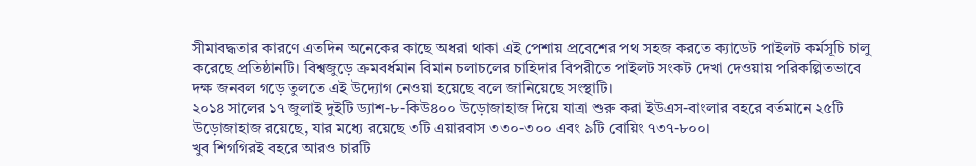সীমাবদ্ধতার কারণে এতদিন অনেকের কাছে অধরা থাকা এই পেশায় প্রবেশের পথ সহজ করতে ক্যাডেট পাইলট কর্মসূচি চালু করেছে প্রতিষ্ঠানটি। বিশ্বজুড়ে ক্রমবর্ধমান বিমান চলাচলের চাহিদার বিপরীতে পাইলট সংকট দেখা দেওয়ায় পরিকল্পিতভাবে দক্ষ জনবল গড়ে তুলতে এই উদ্যোগ নেওয়া হয়েছে বলে জানিয়েছে সংস্থাটি।
২০১৪ সালের ১৭ জুলাই দুইটি ড্যাশ-৮-কিউ৪০০ উড়োজাহাজ দিয়ে যাত্রা শুরু করা ইউএস-বাংলার বহরে বর্তমানে ২৫টি উড়োজাহাজ রয়েছে, যার মধ্যে রয়েছে ৩টি এয়ারবাস ৩৩০-৩০০ এবং ৯টি বোয়িং ৭৩৭-৮০০।
খুব শিগগিরই বহরে আরও চারটি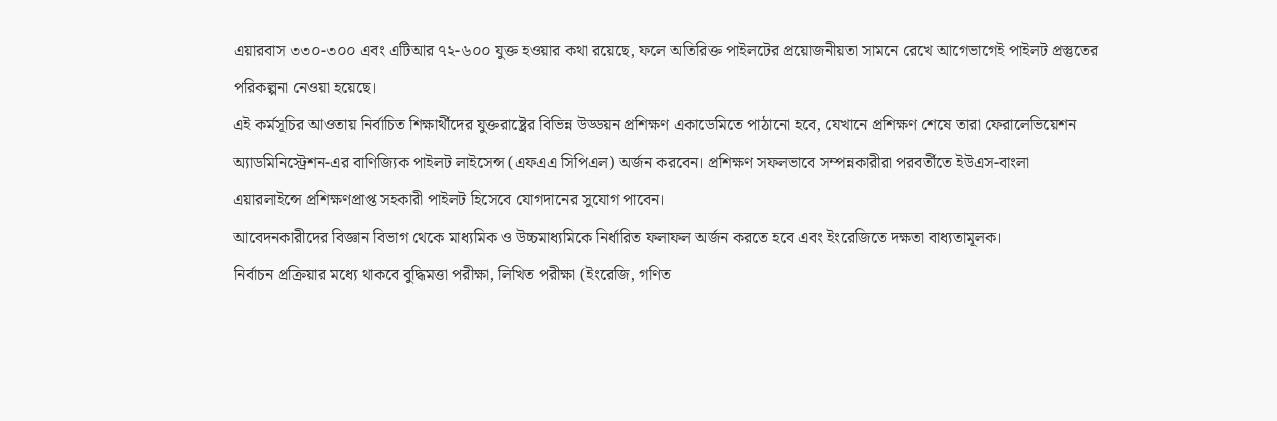এয়ারবাস ৩৩০-৩০০ এবং এটিআর ৭২-৬০০ যুক্ত হওয়ার কথা রয়েছে, ফলে অতিরিক্ত পাইলটের প্রয়োজনীয়তা সামনে রেখে আগেভাগেই পাইলট প্রস্তুতের পরিকল্পনা নেওয়া হয়েছে।
এই কর্মসূচির আওতায় নির্বাচিত শিক্ষার্থীদের যুক্তরাষ্ট্রের বিভিন্ন উড্ডয়ন প্রশিক্ষণ একাডেমিতে পাঠানো হবে, যেখানে প্রশিক্ষণ শেষে তারা ফেরালেভিয়েশন অ্যাডমিনিস্ট্রেশন-এর বাণিজ্যিক পাইলট লাইসেন্স (এফএএ সিপিএল) অর্জন করবেন। প্রশিক্ষণ সফলভাবে সম্পন্নকারীরা পরবর্তীতে ইউএস-বাংলা এয়ারলাইন্সে প্রশিক্ষণপ্রাপ্ত সহকারী পাইলট হিসেবে যোগদানের সুযোগ পাবেন।
আবেদনকারীদের বিজ্ঞান বিভাগ থেকে মাধ্যমিক ও উচ্চমাধ্যমিকে নির্ধারিত ফলাফল অর্জন করতে হবে এবং ইংরেজিতে দক্ষতা বাধ্যতামূলক।
নির্বাচন প্রক্রিয়ার মধ্যে থাকবে বুদ্ধিমত্তা পরীক্ষা, লিখিত পরীক্ষা (ইংরেজি, গণিত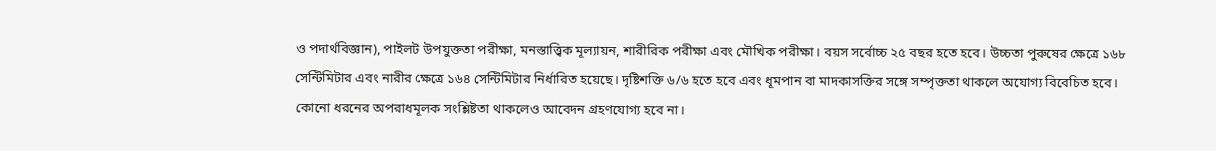ও পদার্থবিজ্ঞান), পাইলট উপযুক্ততা পরীক্ষা, মনস্তাত্ত্বিক মূল্যায়ন, শারীরিক পরীক্ষা এবং মৌখিক পরীক্ষা। বয়স সর্বোচ্চ ২৫ বছর হতে হবে। উচ্চতা পুরুষের ক্ষেত্রে ১৬৮ সেন্টিমিটার এবং নারীর ক্ষেত্রে ১৬৪ সেন্টিমিটার নির্ধারিত হয়েছে। দৃষ্টিশক্তি ৬/৬ হতে হবে এবং ধূমপান বা মাদকাসক্তির সঙ্গে সম্পৃক্ততা থাকলে অযোগ্য বিবেচিত হবে।
কোনো ধরনের অপরাধমূলক সংশ্লিষ্টতা থাকলেও আবেদন গ্রহণযোগ্য হবে না।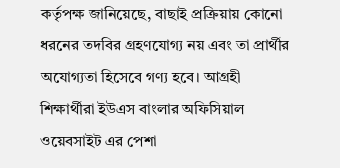কর্তৃপক্ষ জানিয়েছে, বাছাই প্রক্রিয়ায় কোনো ধরনের তদবির গ্রহণযোগ্য নয় এবং তা প্রার্থীর অযোগ্যতা হিসেবে গণ্য হবে। আগ্রহী শিক্ষার্থীরা ইউএস বাংলার অফিসিয়াল ওয়েবসাইট এর পেশা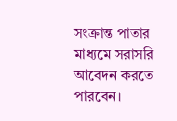সংক্রান্ত পাতার মাধ্যমে সরাসরি আবেদন করতে পারবেন।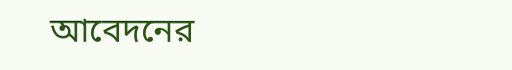আবেদনের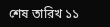শেষ তারিখ ১১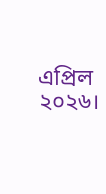এপ্রিল ২০২৬।